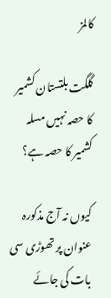کالمز

گلگت بلتستان کشمیر کا حصہ نہیں مسلہ کشمیر کا حصہ ہے؟

کیوں نہ آج مذکورہ عنوان پر تھوڑی سی بات کی جائے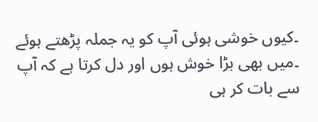۔کیوں خوشی ہوئی آپ کو یہ جملہ پڑھتے ہوئے ۔میں بھی بڑا خوش ہوں اور دل کرتا ہے کہ آپ سے بات کر ہی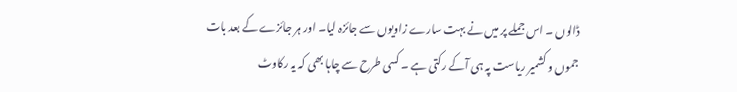ڈالوں ۔ اس جملے پر میں نے بہت سارے زاویوں سے جائزہ لیا۔ اور ہر جائزے کے بعد بات جموں و کشمیر ریاست پہ ہی آکے رکتی ہے ۔ کسی طرح سے چاہا بھی کہ یہ رکاوٹ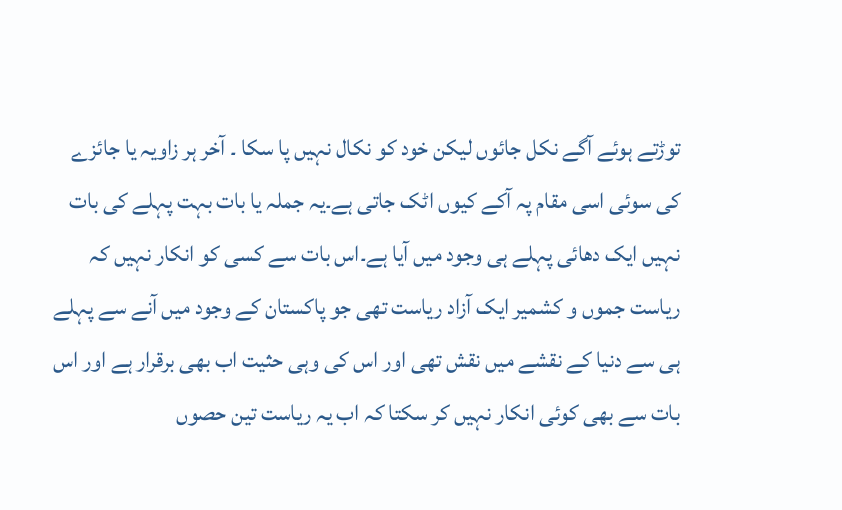توڑتے ہوئے آگے نکل جائوں لیکن خود کو نکال نہیں پا سکا ۔ آخر ہر زاویہ یا جائزے کی سوئی اسی مقام پہ آکے کیوں اٹک جاتی ہے۔یہ جملہ یا بات بہت پہلے کی بات نہیں ایک دھائی پہلے ہی وجود میں آیا ہے۔اس بات سے کسی کو انکار نہیں کہ ریاست جموں و کشمیر ایک آزاد ریاست تھی جو پاکستان کے وجود میں آنے سے پہلے ہی سے دنیا کے نقشے میں نقش تھی اور اس کی وہی حثیت اب بھی برقرار ہے اور اس بات سے بھی کوئی انکار نہیں کر سکتا کہ اب یہ ریاست تین حصوں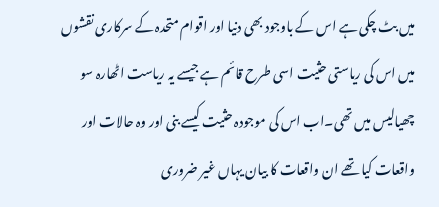میں بٹ چکی ہے اس کے باوجود بھی دنیا اور اقوام متحدہ کے سرکاری نقشوں میں اس کی ریاستی حثیت اسی طرح قائم ہے جیسے یہ ریاست اٹھارہ سو چھیالیس میں تھی۔اب اس کی موجودہ حثیت کیسے بنی اور وہ حالات اور واقعات کیا تھے ان واقعات کا بیان یہاں غیر ضروری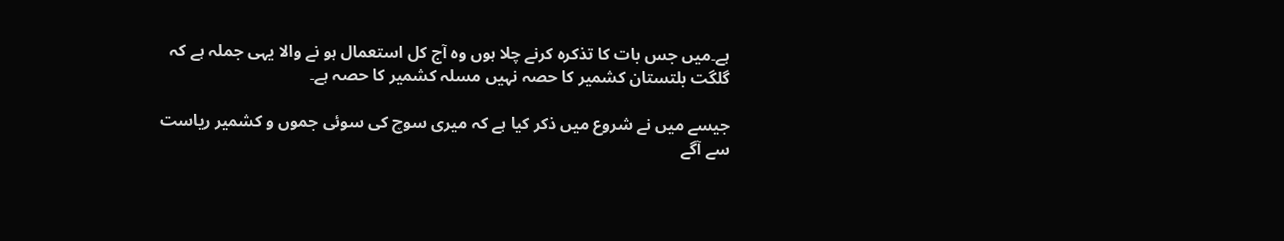ہے۔میں جس بات کا تذکرہ کرنے چلا ہوں وہ آج کل استعمال ہو نے والا یہی جملہ ہے کہ گلگت بلتستان کشمیر کا حصہ نہیں مسلہ کشمیر کا حصہ ہے۔

جیسے میں نے شروع میں ذکر کیا ہے کہ میری سوچ کی سوئی جموں و کشمیر ریاست سے آگے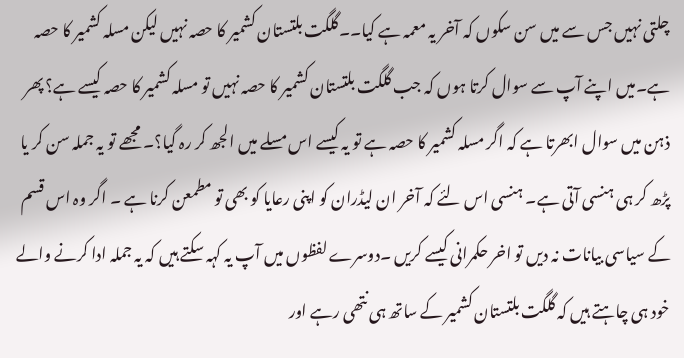چلتی نہیں جس سے میں سن سکوں کہ آخر یہ معمہ ہے کیا۔۔گلگت بلتستان کشمیر کا حصہ نہیں لیکن مسلہ کشمیر کا حصہ ہے۔میں اپنے آپ سے سوال کرتا ہوں کہ جب گلگت بلتستان کشمیر کا حصہ نہیں تو مسلہ کشمیر کا حصہ کیسے ہے؟ پھر ذہن میں سوال ابھرتا ہے کہ اگر مسلہ کشمیر کا حصہ ہے تو یہ کیسے اس مسلے میں الجھ کر رہ گیا؟۔ مجھے تو یہ جملہ سن کر یا پڑھ کر ہی ہنسی آتی ہے۔ ہنسی اس لئے کہ آخر ان لیڈران کو اپنی رعایا کو بھی تو مطمعن کرنا ہے ۔ اگر وہ اس قسم کے سیاسی بیانات نہ دیں تو اخر حکمرانی کیسے کریں ۔دوسرے لفظوں میں آپ یہ کہہ سکتے ہیں کہ یہ جملہ ادا کرنے والے خود ہی چاہتے ہیں کہ گلگت بلتستان کشمیر کے ساتھ ہی نتھی رہے اور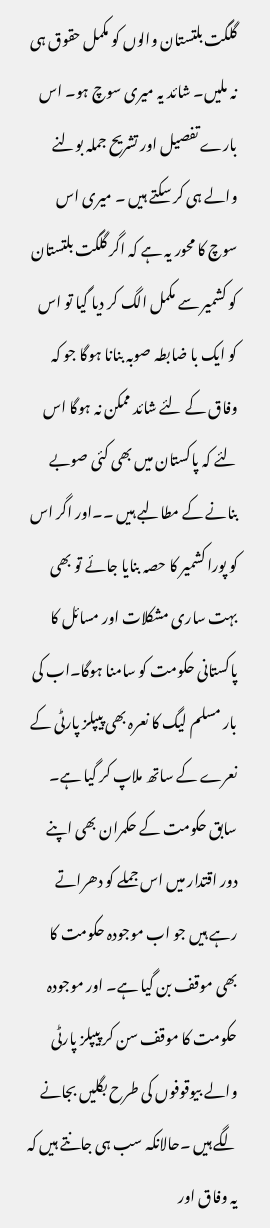گلگت بلتستان والوں کو مکمل حقوق ہی نہ ملیں۔ شائد یہ میری سوچ ہو۔ اس بارے تفصیل اور تشریح جملہ بولنے والے ہی کر سکتے ہیں ۔ میری اس سوچ کا محور یہ ہے کہ اگر گلگت بلتستان کو کشمیر سے مکمل الگ کر دیا گیا تو اس کو ایک با ضابطہ صوبہ بنانا ہوگا جو کہ وفاق کے لئے شائد ممکن نہ ہوگا اس لئے کہ پاکستان میں بھی کئی صوبے بنانے کے مطالبے ہیں ۔۔اور اگر اس کو پورا کشمیر کا حصہ بنایا جائے تو بھی بہت ساری مشکلات اور مسائل کا پاکستانی حکومت کو سامنا ہوگا۔اب کی بار مسلم لیگ کا نعرہ بھی پیپلز پارٹی کے نعرے کے ساتھ ملاپ کر گیا ہے۔ سابق حکومت کے حکمران بھی اپنے دور اقتدار میں اس جملے کو دھراتے رہے ہیں جو اب موجودہ حکومت کا بھی موقف بن گیا ہے۔ اور موجودہ حکومت کا موقف سن کر پیپلز پارٹی والے بیوقوفوں کی طرح بگلیں بجانے لگے ہیں ۔حالانکہ سب ہی جانتے ہیں کہ یہ وفاق اور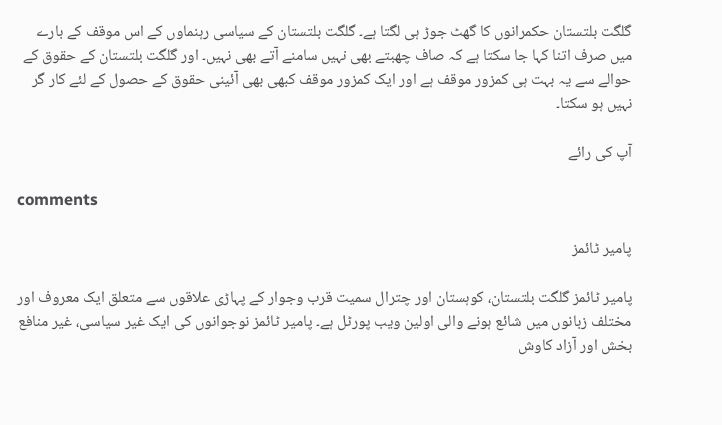گلگت بلتستان حکمرانوں کا گھٹ جوڑ ہی لگتا ہے۔ گلگت بلتستان کے سیاسی رہنماوں کے اس موقف کے بارے میں صرف اتنا کہا جا سکتا ہے کہ صاف چھبتے بھی نہیں سامنے آتے بھی نہیں۔ اور گلگت بلتستان کے حقوق کے حوالے سے یہ بہت ہی کمزور موقف ہے اور ایک کمزور موقف کبھی بھی آئینی حقوق کے حصول کے لئے کار گر نہیں ہو سکتا۔

آپ کی رائے

comments

پامیر ٹائمز

پامیر ٹائمز گلگت بلتستان، کوہستان اور چترال سمیت قرب وجوار کے پہاڑی علاقوں سے متعلق ایک معروف اور مختلف زبانوں میں شائع ہونے والی اولین ویب پورٹل ہے۔ پامیر ٹائمز نوجوانوں کی ایک غیر سیاسی، غیر منافع بخش اور آزاد کاوش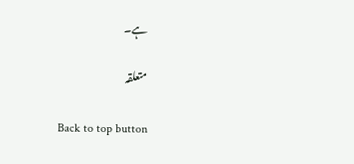ہے۔

متعلقہ

Back to top button